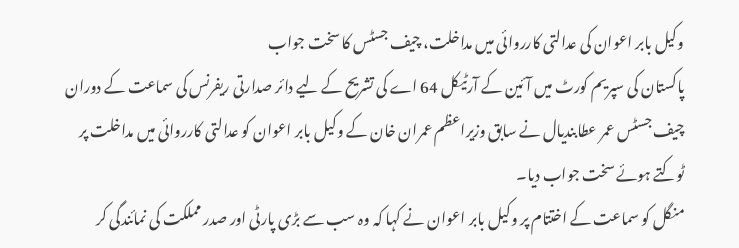وکیل بابر اعوان کی عدالتی کارروائی میں مداخلت، چیف جسٹس کا سخت جواب
پاکستان کی سپریم کورٹ میں آئین کے آرٹیکل 64 اے کی تشریح کے لیے دائر صدارتی ریفرنس کی سماعت کے دوران چیف جسٹس عمر عطابندیال نے سابق وزیراعظم عمران خان کے وکیل بابر اعوان کو عدالتی کارروائی میں مداخلت پر ٹوکتے ہوئے سخت جواب دیا۔
منگل کو سماعت کے اختتام پر وکیل بابر اعوان نے کہا کہ وہ سب سے بڑی پارٹی اور صدر مملکت کی نمائندگی کر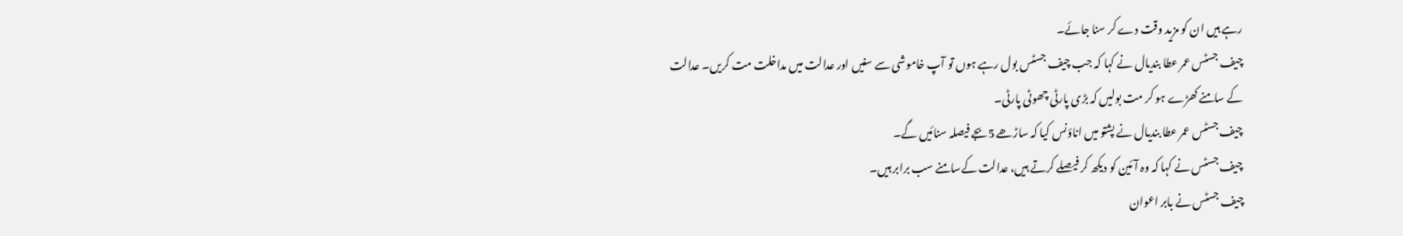رہے ہیں ان کو مزید وقت دے کر سنا جائے۔
چیف جسٹس عمر عطا بندیال نے کہا کہ جب چیف جسٹس بول رہے ہوں تو آپ خاموشی سے سنیں اور عدالت میں مداخلت مت کریں۔ عدالت کے سامنے کھڑے ہو کر مت بولیں کہ بڑی پارٹی چھوٹی پارٹی۔
چیف جسٹس عمر عطا بندیال نے پشتو میں اناؤنس کیا کہ ساڑھے 5بجے فیصلہ سنائیں گے۔
چیف جسٹس نے کہا کہ وہ آئین کو دیکھ کر فیصلے کرتے ہیں، عدالت کےسامنے سب برابر ہیں۔
چیف جسٹس نے بابر اعوان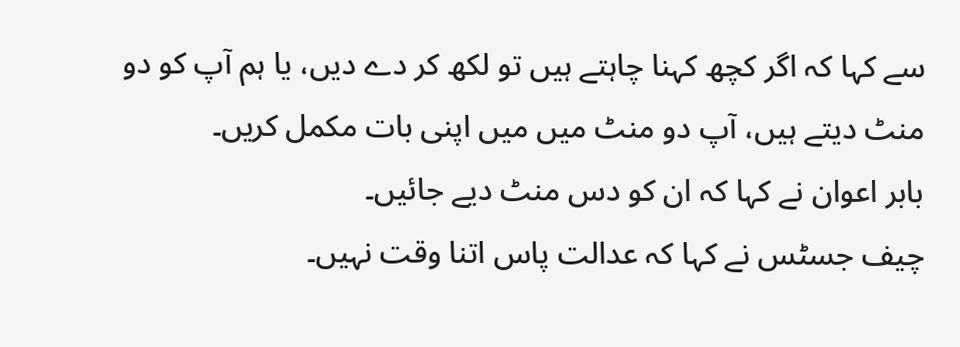سے کہا کہ اگر کچھ کہنا چاہتے ہیں تو لکھ کر دے دیں، یا ہم آپ کو دو منٹ دیتے ہیں، آپ دو منٹ میں میں اپنی بات مکمل کریں۔
بابر اعوان نے کہا کہ ان کو دس منٹ دیے جائیں۔
چیف جسٹس نے کہا کہ عدالت پاس اتنا وقت نہیں۔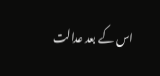اس کے بعد عدالت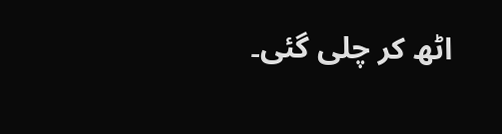اٹھ کر چلی گئی۔